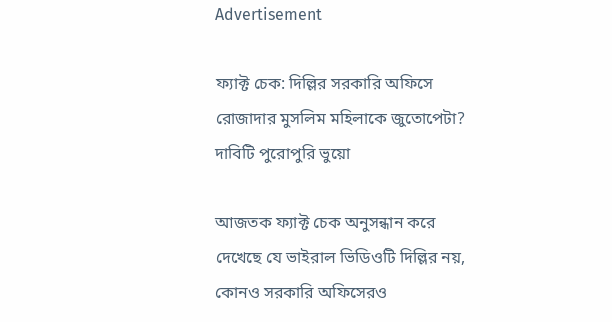Advertisement

ফ্যাক্ট চেক: দিল্লির সরকারি অফিসে রোজাদার মুসলিম মহিলাকে জুতোপেটা? দাবিটি পুরোপুরি ভুয়ো

আজতক ফ্যাক্ট চেক অনুসন্ধান করে দেখেছে যে ভাইরাল ভিডিওটি দিল্লির নয়, কোনও সরকারি অফিসেরও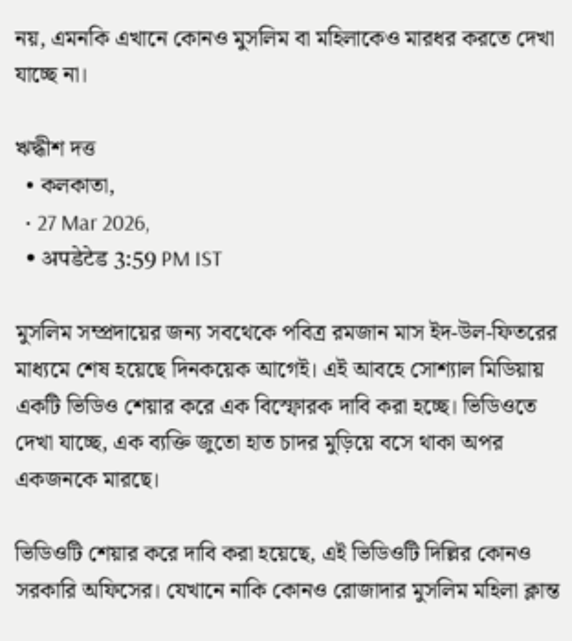নয়, এমনকি এখানে কোনও মুসলিম বা মহিলাকেও মারধর করতে দেখা যাচ্ছে না।

ঋদ্ধীশ দত্ত
  • কলকাতা,
  • 27 Mar 2026,
  • अपडेटेड 3:59 PM IST

মুসলিম সম্প্রদায়ের জন্য সবথেকে পবিত্র রমজান মাস ইদ-উল-ফিতরের মাধ্যমে শেষ হয়েছে দিনকয়েক আগেই। এই আবহে সোশ্যাল মিডিয়ায় একটি ভিডিও শেয়ার করে এক বিস্ফোরক দাবি করা হচ্ছে। ভিডিওতে দেখা যাচ্ছে, এক ব্যক্তি জুতো হাত চাদর মুড়িয়ে বসে থাকা অপর একজনকে মারছে।

ভিডিওটি শেয়ার করে দাবি করা হয়েছে, এই ভিডিওটি দিল্লির কোনও সরকারি অফিসের। যেখানে নাকি কোনও রোজাদার মুসলিম মহিলা ক্লান্ত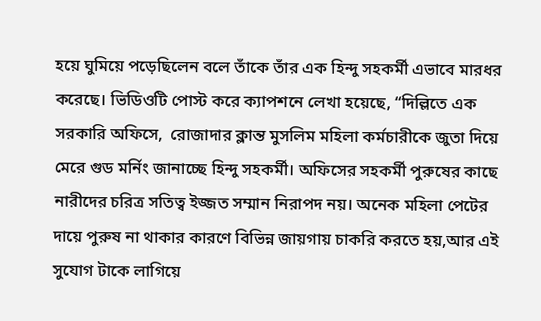হয়ে ঘুমিয়ে পড়েছিলেন বলে তাঁকে তাঁর এক হিন্দু সহকর্মী এভাবে মারধর করেছে। ভিডিওটি পোস্ট করে ক্যাপশনে লেখা হয়েছে, “দিল্লিতে এক সরকারি অফিসে,  রোজাদার ক্লান্ত মুসলিম মহিলা কর্মচারীকে জুতা দিয়ে মেরে গুড মর্নিং জানাচ্ছে হিন্দু সহকর্মী। অফিসের সহকর্মী পুরুষের কাছে নারীদের চরিত্র সতিত্ব ইজ্জত সম্মান নিরাপদ নয়। অনেক মহিলা পেটের দায়ে পুরুষ না থাকার কারণে বিভিন্ন জায়গায় চাকরি করতে হয়,আর এই সুযোগ টাকে লাগিয়ে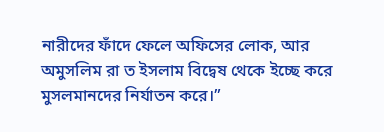নারীদের ফাঁদে ফেলে অফিসের লোক, আর অমুসলিম রা ত ইসলাম বিদ্বেষ থেকে ইচ্ছে করে মুসলমানদের নির্যাতন করে।”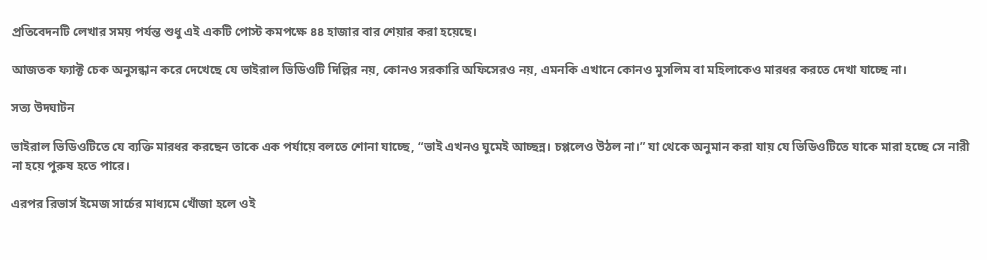প্রতিবেদনটি লেখার সময় পর্যন্ত শুধু এই একটি পোস্ট কমপক্ষে ৪৪ হাজার বার শেয়ার করা হয়েছে।

আজতক ফ্যাক্ট চেক অনুসন্ধান করে দেখেছে যে ভাইরাল ভিডিওটি দিল্লির নয়, কোনও সরকারি অফিসেরও নয়, এমনকি এখানে কোনও মুসলিম বা মহিলাকেও মারধর করতে দেখা যাচ্ছে না।

সত্য উদঘাটন

ভাইরাল ভিডিওটিতে যে ব্যক্তি মারধর করছেন তাকে এক পর্যায়ে বলতে শোনা যাচ্ছে, “ভাই এখনও ঘুমেই আচ্ছন্ন। চপ্পলেও উঠল না।” যা থেকে অনুমান করা যায় যে ভিডিওটিতে যাকে মারা হচ্ছে সে নারী না হয়ে পুরুষ হতে পারে।

এরপর রিভার্স ইমেজ সার্চের মাধ্যমে খোঁজা হলে ওই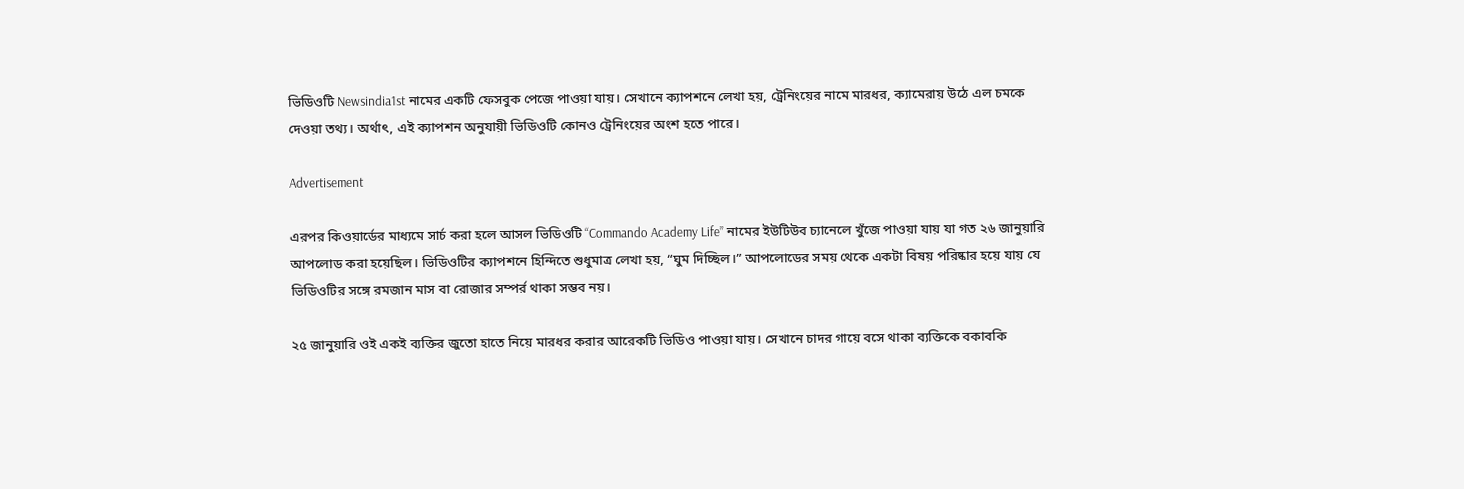ভিডিওটি Newsindia1st নামের একটি ফেসবুক পেজে পাওয়া যায়। সেখানে ক্যাপশনে লেখা হয়, ট্রেনিংয়ের নামে মারধর, ক্যামেরায় উঠে এল চমকে দেওয়া তথ্য। অর্থাৎ, এই ক্যাপশন অনুযায়ী ভিডিওটি কোনও ট্রেনিংয়ের অংশ হতে পারে।

Advertisement

এরপর কিওয়ার্ডের মাধ্যমে সার্চ করা হলে আসল ভিডিওটি “Commando Academy Life” নামের ইউটিউব চ্যানেলে খুঁজে পাওয়া যায় যা গত ২৬ জানুয়ারি আপলোড করা হয়েছিল। ভিডিওটির ক্যাপশনে হিন্দিতে শুধুমাত্র লেখা হয়, “ঘুম দিচ্ছিল।” আপলোডের সময় থেকে একটা বিষয় পরিষ্কার হয়ে যায় যে ভিডিওটির সঙ্গে রমজান মাস বা রোজার সম্পর্র থাকা সম্ভব নয়।

২৫ জানুয়ারি ওই একই ব্যক্তির জুতো হাতে নিয়ে মারধর করার আরেকটি ভিডিও পাওয়া যায়। সেখানে চাদর গায়ে বসে থাকা ব্যক্তিকে বকাবকি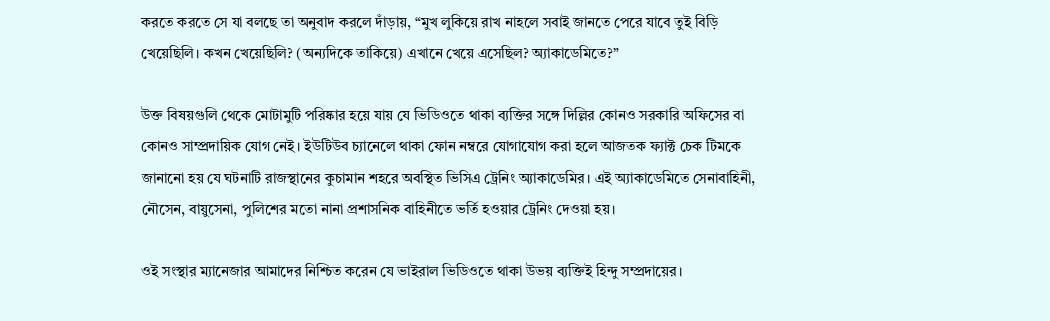করতে করতে সে যা বলছে তা অনুবাদ করলে দাঁড়ায়, “মুখ লুকিয়ে রাখ নাহলে সবাই জানতে পেরে যাবে তুই বিড়ি খেয়েছিলি। কখন খেয়েছিলি? (অন্যদিকে তাকিয়ে) এখানে খেয়ে এসেছিল? অ্যাকাডেমিতে?”

উক্ত বিষয়গুলি থেকে মোটামুটি পরিষ্কার হয়ে যায় যে ভিডিওতে থাকা ব্যক্তির সঙ্গে দিল্লির কোনও সরকারি অফিসের বা কোনও সাম্প্রদায়িক যোগ নেই। ইউটিউব চ্যানেলে থাকা ফোন নম্বরে যোগাযোগ করা হলে আজতক ফ্যাক্ট চেক টিমকে জানানো হয় যে ঘটনাটি রাজস্থানের কুচামান শহরে অবস্থিত ভিসিএ ট্রেনিং অ্যাকাডেমির। এই অ্যাকাডেমিতে সেনাবাহিনী, নৌসেন, বায়ুসেনা, পুলিশের মতো নানা প্রশাসনিক বাহিনীতে ভর্তি হওয়ার ট্রেনিং দেওয়া হয়।

ওই সংস্থার ম্যানেজার আমাদের নিশ্চিত করেন যে ভাইরাল ভিডিওতে থাকা উভয় ব্যক্তিই হিন্দু সম্প্রদায়ের।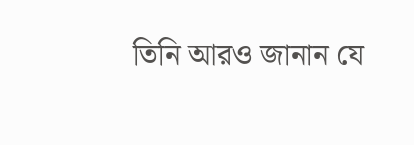তিনি আরও জানান যে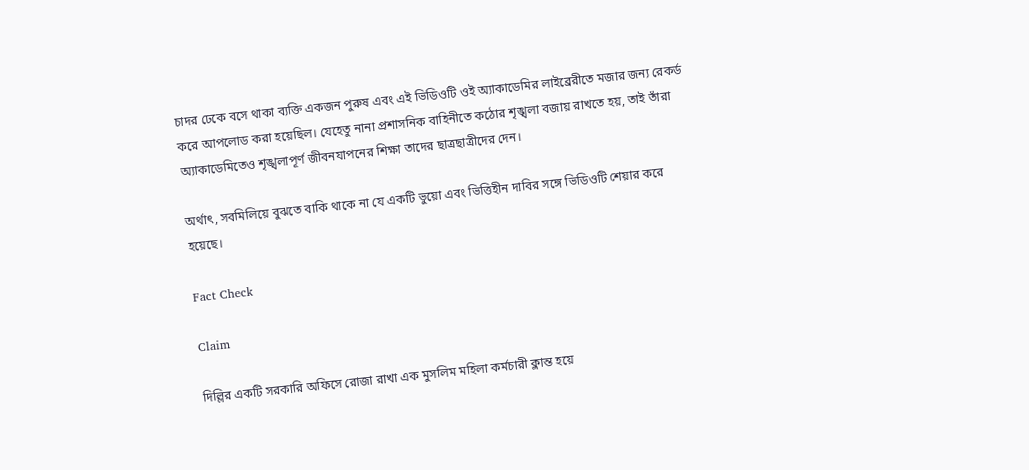চাদর ঢেকে বসে থাকা ব্যক্তি একজন পুরুষ এবং এই ভিডিওটি ওই অ্যাকাডেমির লাইব্রেরীতে মজার জন্য রেকর্ড করে আপলোড করা হয়েছিল। যেহেতু নানা প্রশাসনিক বাহিনীতে কঠোর শৃঙ্খলা বজায় রাখতে হয়, তাই তাঁরা অ্যাকাডেমিতেও শৃঙ্খলাপূর্ণ জীবনযাপনের শিক্ষা তাদের ছাত্রছাত্রীদের দেন।

অর্থাৎ, সবমিলিয়ে বুঝতে বাকি থাকে না যে একটি ভুয়ো এবং ভিত্তিহীন দাবির সঙ্গে ভিডিওটি শেয়ার করে হয়েছে।

Fact Check

Claim

দিল্লির একটি সরকারি অফিসে রোজা রাখা এক মুসলিম মহিলা কর্মচারী ক্লান্ত হয়ে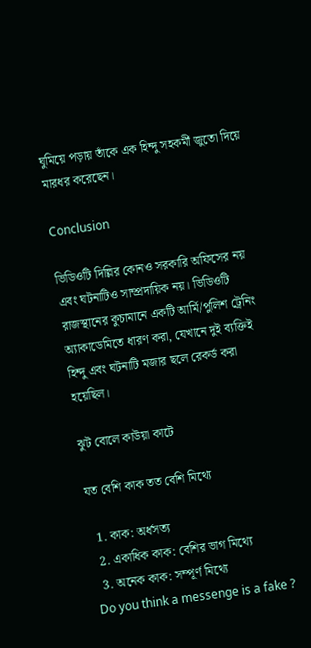ঘুমিয়ে পড়ায় তাঁকে এক হিন্দু সহকর্মী জুতো দিয়ে মারধর করেছেন।

Conclusion

ভিডিওটি দিল্লির কোনও সরকারি অফিসের নয় এবং ঘটনাটিও সাম্প্রদায়িক নয়। ভিডিওটি রাজস্থানের কুচামানে একটি আর্মি/পুলিশ ট্রেনিং অ্যাকাডেমিতে ধারণ করা, যেখানে দুই ব্যক্তিই হিন্দু এবং ঘটনাটি মজার ছলে রেকর্ড করা হয়েছিল।

ঝুট বোলে কাউয়া কাটে

যত বেশি কাক তত বেশি মিথ্যে

  1. কাক: অর্ধসত্য
  2. একাধিক কাক: বেশির ভাগ মিথ্যে
  3. অনেক কাক: সম্পূর্ণ মিথ্যে
Do you think a messenge is a fake ?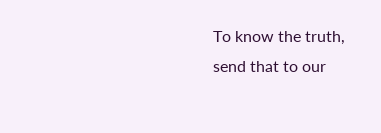To know the truth, send that to our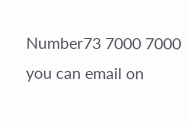Number73 7000 7000 you can email on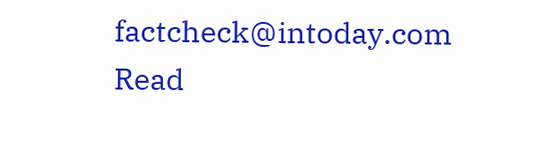factcheck@intoday.com
Read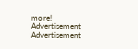more!
Advertisement
Advertisement